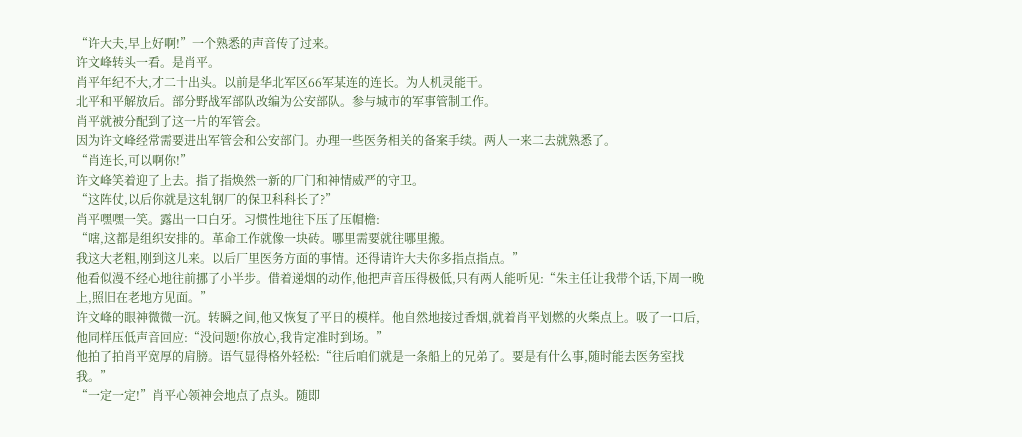“许大夫,早上好啊!”一个熟悉的声音传了过来。
许文峰转头一看。是肖平。
肖平年纪不大,才二十出头。以前是华北军区66军某连的连长。为人机灵能干。
北平和平解放后。部分野战军部队改编为公安部队。参与城市的军事管制工作。
肖平就被分配到了这一片的军管会。
因为许文峰经常需要进出军管会和公安部门。办理一些医务相关的备案手续。两人一来二去就熟悉了。
“肖连长,可以啊你!”
许文峰笑着迎了上去。指了指焕然一新的厂门和神情威严的守卫。
“这阵仗,以后你就是这轧钢厂的保卫科科长了?”
肖平嘿嘿一笑。露出一口白牙。习惯性地往下压了压帽檐:
“嗐,这都是组织安排的。革命工作就像一块砖。哪里需要就往哪里搬。
我这大老粗,刚到这儿来。以后厂里医务方面的事情。还得请许大夫你多指点指点。”
他看似漫不经心地往前挪了小半步。借着递烟的动作,他把声音压得极低,只有两人能听见:“朱主任让我带个话,下周一晚上,照旧在老地方见面。”
许文峰的眼神微微一沉。转瞬之间,他又恢复了平日的模样。他自然地接过香烟,就着肖平划燃的火柴点上。吸了一口后,他同样压低声音回应:“没问题!你放心,我肯定准时到场。”
他拍了拍肖平宽厚的肩膀。语气显得格外轻松:“往后咱们就是一条船上的兄弟了。要是有什么事,随时能去医务室找我。”
“一定一定!”肖平心领神会地点了点头。随即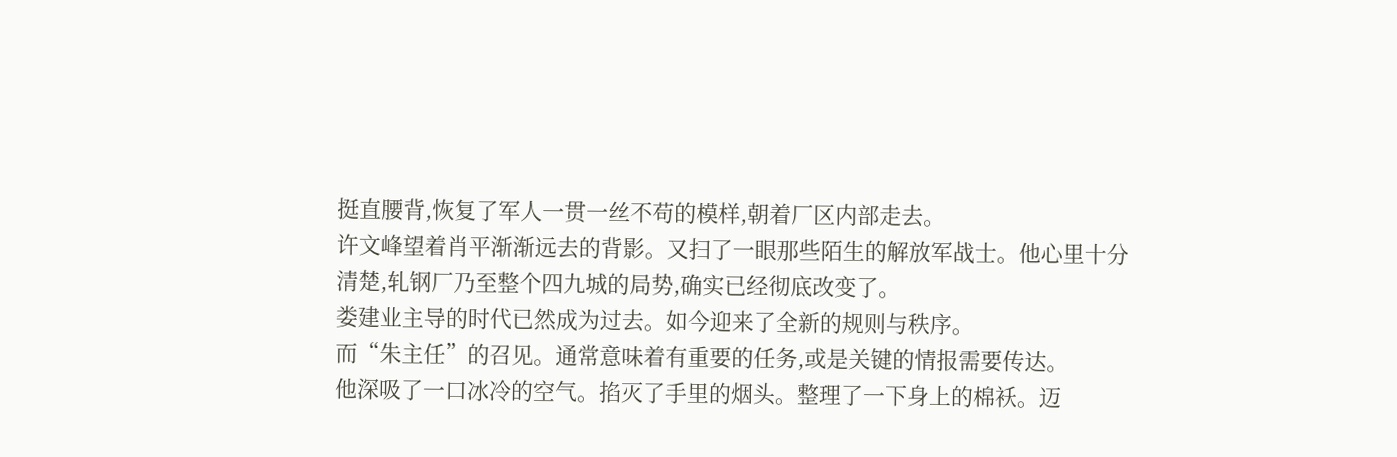挺直腰背,恢复了军人一贯一丝不苟的模样,朝着厂区内部走去。
许文峰望着肖平渐渐远去的背影。又扫了一眼那些陌生的解放军战士。他心里十分清楚,轧钢厂乃至整个四九城的局势,确实已经彻底改变了。
娄建业主导的时代已然成为过去。如今迎来了全新的规则与秩序。
而“朱主任”的召见。通常意味着有重要的任务,或是关键的情报需要传达。
他深吸了一口冰冷的空气。掐灭了手里的烟头。整理了一下身上的棉袄。迈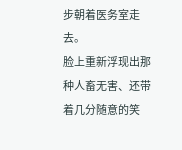步朝着医务室走去。
脸上重新浮现出那种人畜无害、还带着几分随意的笑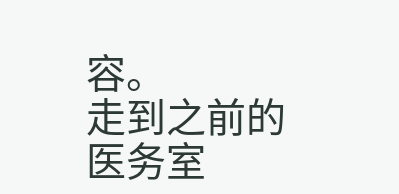容。
走到之前的医务室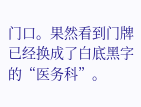门口。果然看到门牌已经换成了白底黑字的“医务科”。